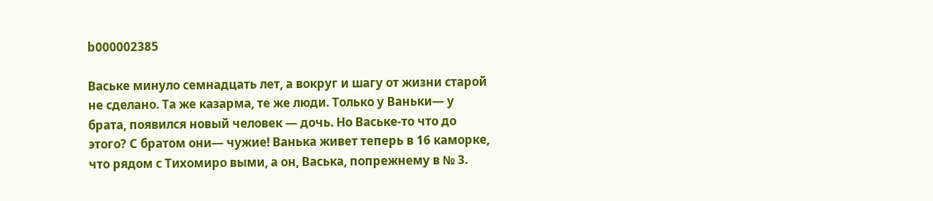b000002385

Ваське минуло семнадцать лет, а вокруг и шагу от жизни старой не сделано. Та же казарма, те же люди. Только у Ваньки— у брата, появился новый человек — дочь. Но Ваське-то что до этого? С братом они— чужие! Ванька живет теперь в 16 каморке, что рядом с Тихомиро выми, а он, Васька, попрежнему в № 3.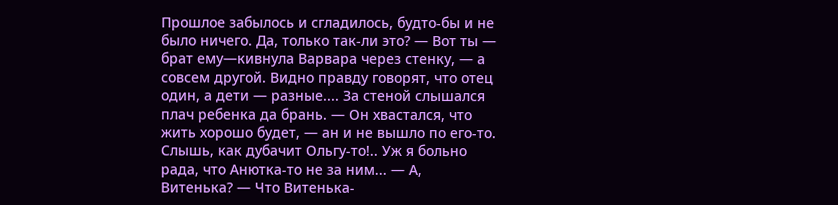Прошлое забылось и сгладилось, будто-бы и не было ничего. Да, только так-ли это? — Вот ты — брат ему—кивнула Варвара через стенку, — а совсем другой. Видно правду говорят, что отец один, а дети — разные.... За стеной слышался плач ребенка да брань. — Он хвастался, что жить хорошо будет, — ан и не вышло по его-то. Слышь, как дубачит Ольгу-то!.. Уж я больно рада, что Анютка-то не за ним... — А, Витенька? — Что Витенька-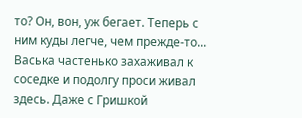то? Он, вон, уж бегает. Теперь с ним куды легче, чем прежде-то... Васька частенько захаживал к соседке и подолгу проси живал здесь. Даже с Гришкой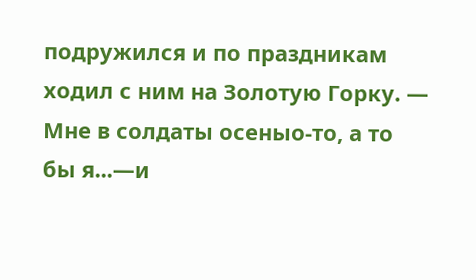подружился и по праздникам ходил с ним на Золотую Горку. — Мне в солдаты осеныо-то, а то бы я...—и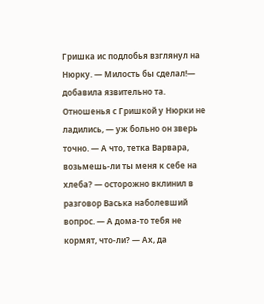Гришка ис подлобья взглянул на Нюрку. — Милость бы сделал!— добавила язвительно та. Отношенья с Гришкой у Нюрки не ладились, — уж больно он зверь точно. — А что, тетка Варвара, возьмешь-ли ты меня к себе на хлеба? — осторожно вклинил в разговор Васька наболевший вопрос. — А дома-то тебя не кормят, что-ли? — Ах, да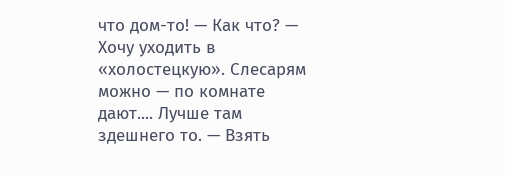что дом-то! — Как что? — Хочу уходить в «холостецкую». Слесарям можно — по комнате дают.... Лучше там здешнего то. — Взять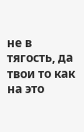не в тягость, да твои то как на это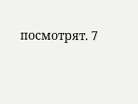посмотрят. 7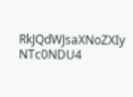RkJQdWJsaXNoZXIy NTc0NDU4